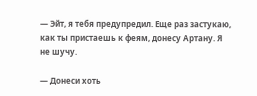— Эйт, я тебя предупредил. Еще раз застукаю, как ты пристаешь к феям, донесу Артану. Я не шучу.

— Донеси хоть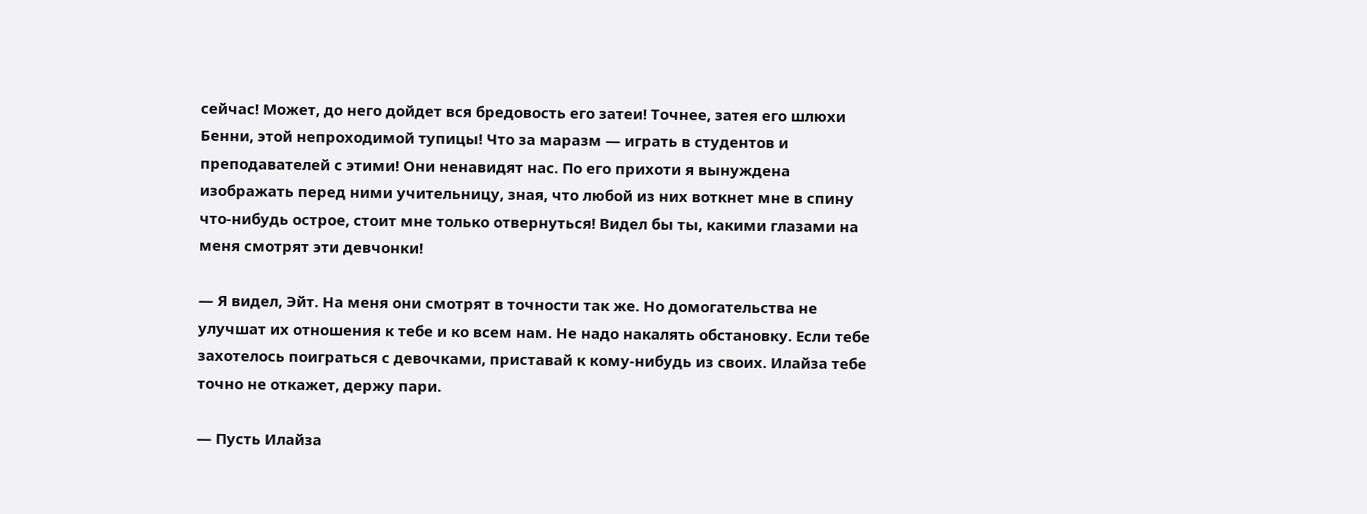сейчас! Может, до него дойдет вся бредовость его затеи! Точнее, затея его шлюхи Бенни, этой непроходимой тупицы! Что за маразм — играть в студентов и преподавателей с этими! Они ненавидят нас. По его прихоти я вынуждена изображать перед ними учительницу, зная, что любой из них воткнет мне в спину что-нибудь острое, стоит мне только отвернуться! Видел бы ты, какими глазами на меня смотрят эти девчонки!

— Я видел, Эйт. На меня они смотрят в точности так же. Но домогательства не улучшат их отношения к тебе и ко всем нам. Не надо накалять обстановку. Если тебе захотелось поиграться с девочками, приставай к кому-нибудь из своих. Илайза тебе точно не откажет, держу пари.

— Пусть Илайза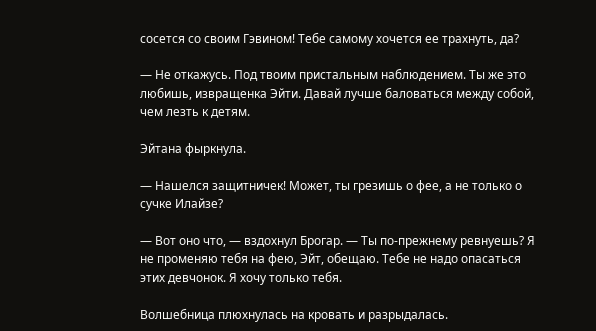сосется со своим Гэвином! Тебе самому хочется ее трахнуть, да?

— Не откажусь. Под твоим пристальным наблюдением. Ты же это любишь, извращенка Эйти. Давай лучше баловаться между собой, чем лезть к детям.

Эйтана фыркнула.

— Нашелся защитничек! Может, ты грезишь о фее, а не только о сучке Илайзе?

— Вот оно что, — вздохнул Брогар. — Ты по-прежнему ревнуешь? Я не променяю тебя на фею, Эйт, обещаю. Тебе не надо опасаться этих девчонок. Я хочу только тебя.

Волшебница плюхнулась на кровать и разрыдалась.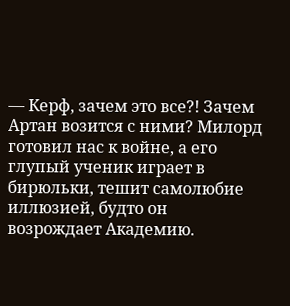— Керф, зачем это все?! Зачем Артан возится с ними? Милорд готовил нас к войне, а его глупый ученик играет в бирюльки, тешит самолюбие иллюзией, будто он возрождает Академию.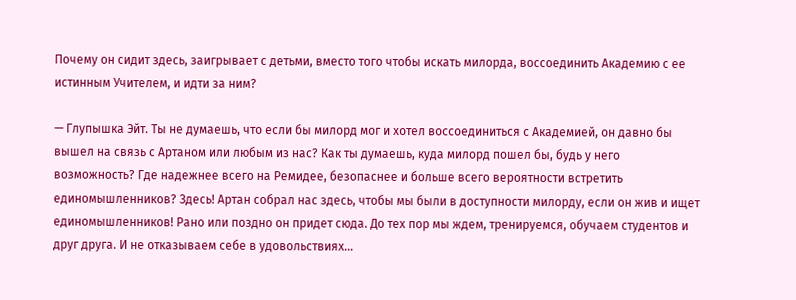Почему он сидит здесь, заигрывает с детьми, вместо того чтобы искать милорда, воссоединить Академию с ее истинным Учителем, и идти за ним?

— Глупышка Эйт. Ты не думаешь, что если бы милорд мог и хотел воссоединиться с Академией, он давно бы вышел на связь с Артаном или любым из нас? Как ты думаешь, куда милорд пошел бы, будь у него возможность? Где надежнее всего на Ремидее, безопаснее и больше всего вероятности встретить единомышленников? Здесь! Артан собрал нас здесь, чтобы мы были в доступности милорду, если он жив и ищет единомышленников! Рано или поздно он придет сюда. До тех пор мы ждем, тренируемся, обучаем студентов и друг друга. И не отказываем себе в удовольствиях…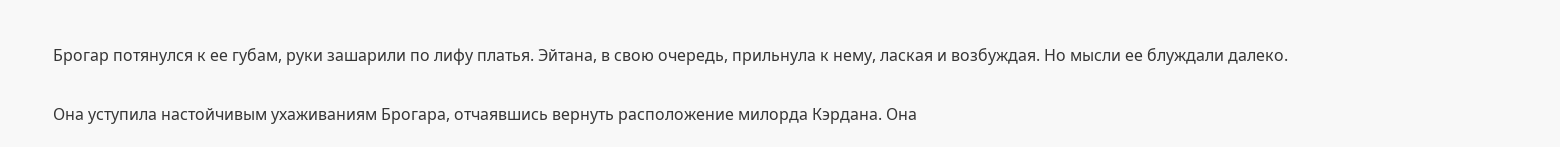Брогар потянулся к ее губам, руки зашарили по лифу платья. Эйтана, в свою очередь, прильнула к нему, лаская и возбуждая. Но мысли ее блуждали далеко.

Она уступила настойчивым ухаживаниям Брогара, отчаявшись вернуть расположение милорда Кэрдана. Она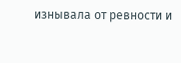изнывала от ревности и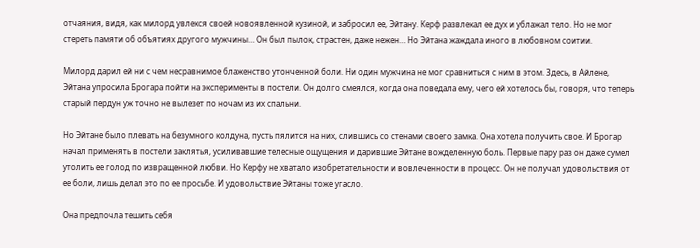отчаяния, видя, как милорд увлекся своей новоявленной кузиной, и забросил ее, Эйтану. Керф развлекал ее дух и ублажал тело. Но не мог стереть памяти об объятиях другого мужчины… Он был пылок, страстен, даже нежен… Но Эйтана жаждала иного в любовном соитии.

Милорд дарил ей ни с чем несравнимое блаженство утонченной боли. Ни один мужчина не мог сравниться с ним в этом. Здесь, в Айлене, Эйтана упросила Брогара пойти на эксперименты в постели. Он долго смеялся, когда она поведала ему, чего ей хотелось бы, говоря, что теперь старый пердун уж точно не вылезет по ночам из их спальни.

Но Эйтане было плевать на безумного колдуна, пусть пялится на них, слившись со стенами своего замка. Она хотела получить свое. И Брогар начал применять в постели заклятья, усиливавшие телесные ощущения и дарившие Эйтане вожделенную боль. Первые пару раз он даже сумел утолить ее голод по извращенной любви. Но Керфу не хватало изобретательности и вовлеченности в процесс. Он не получал удовольствия от ее боли, лишь делал это по ее просьбе. И удовольствие Эйтаны тоже угасло.

Она предпочла тешить себя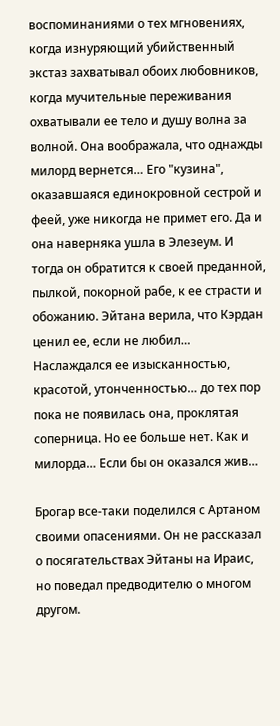воспоминаниями о тех мгновениях, когда изнуряющий убийственный экстаз захватывал обоих любовников, когда мучительные переживания охватывали ее тело и душу волна за волной. Она воображала, что однажды милорд вернется… Его "кузина", оказавшаяся единокровной сестрой и феей, уже никогда не примет его. Да и она наверняка ушла в Элезеум. И тогда он обратится к своей преданной, пылкой, покорной рабе, к ее страсти и обожанию. Эйтана верила, что Кэрдан ценил ее, если не любил… Наслаждался ее изысканностью, красотой, утонченностью… до тех пор пока не появилась она, проклятая соперница. Но ее больше нет. Как и милорда… Если бы он оказался жив…

Брогар все-таки поделился с Артаном своими опасениями. Он не рассказал о посягательствах Эйтаны на Ираис, но поведал предводителю о многом другом.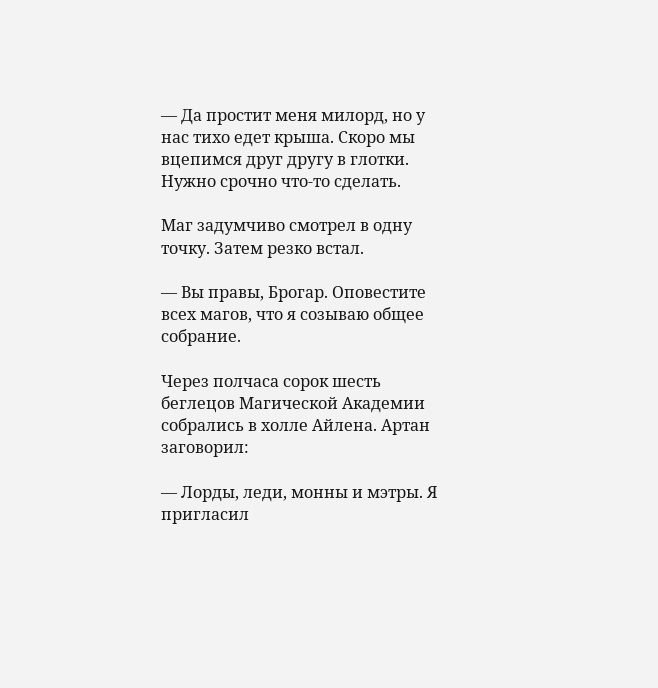— Да простит меня милорд, но у нас тихо едет крыша. Скоро мы вцепимся друг другу в глотки. Нужно срочно что-то сделать.

Маг задумчиво смотрел в одну точку. Затем резко встал.

— Вы правы, Брогар. Оповестите всех магов, что я созываю общее собрание.

Через полчаса сорок шесть беглецов Магической Академии собрались в холле Айлена. Артан заговорил:

— Лорды, леди, монны и мэтры. Я пригласил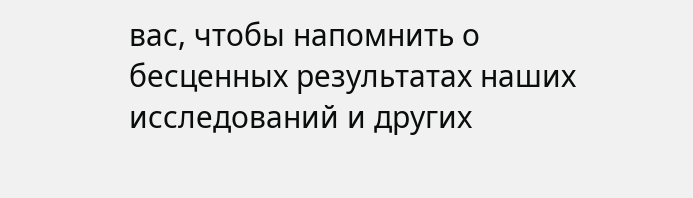вас, чтобы напомнить о бесценных результатах наших исследований и других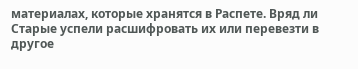материалах, которые хранятся в Распете. Вряд ли Старые успели расшифровать их или перевезти в другое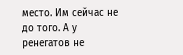место. Им сейчас не до того. А у ренегатов не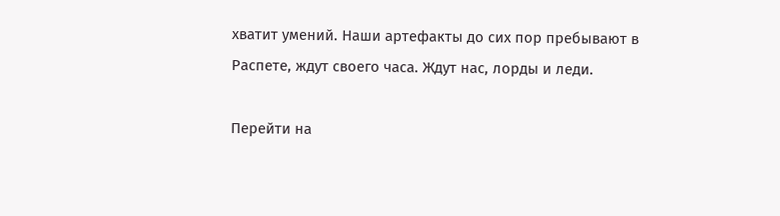хватит умений. Наши артефакты до сих пор пребывают в Распете, ждут своего часа. Ждут нас, лорды и леди.

Перейти на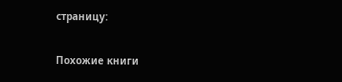страницу:

Похожие книги